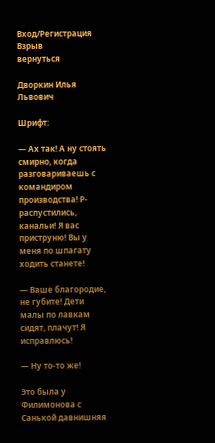Вход/Регистрация
Взрыв
вернуться

Дворкин Илья Львович

Шрифт:

— Ах так! А ну стоять смирно, когда разговариваешь с командиром производства! Р-распустились, канальи! Я вас приструню! Вы у меня по шпагату ходить станете!

— Ваше благородие, не губите! Дети малы по лавкам сидят, плачут! Я исправлюсь!

— Ну то-то же!

Это была у Филимонова с Санькой давнишняя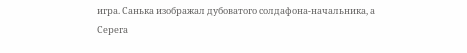игра. Санька изображал дубоватого солдафона-начальника, а Серега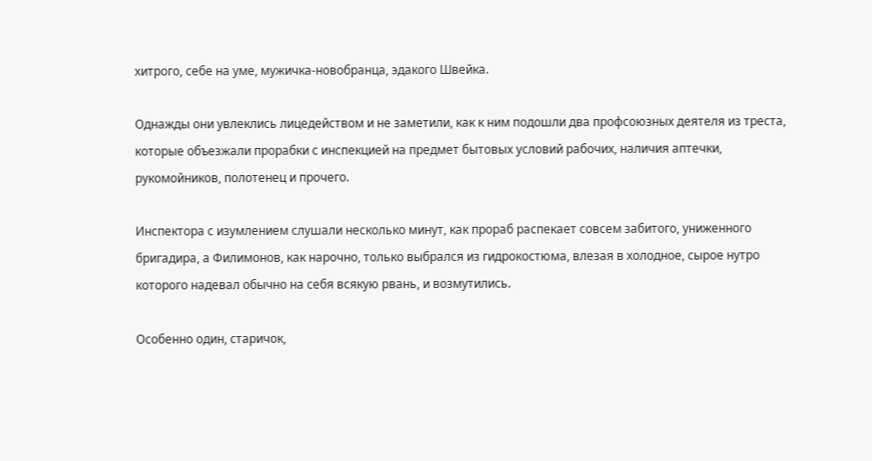хитрого, себе на уме, мужичка-новобранца, эдакого Швейка.

Однажды они увлеклись лицедейством и не заметили, как к ним подошли два профсоюзных деятеля из треста, которые объезжали прорабки с инспекцией на предмет бытовых условий рабочих, наличия аптечки, рукомойников, полотенец и прочего.

Инспектора с изумлением слушали несколько минут, как прораб распекает совсем забитого, униженного бригадира, а Филимонов, как нарочно, только выбрался из гидрокостюма, влезая в холодное, сырое нутро которого надевал обычно на себя всякую рвань, и возмутились.

Особенно один, старичок,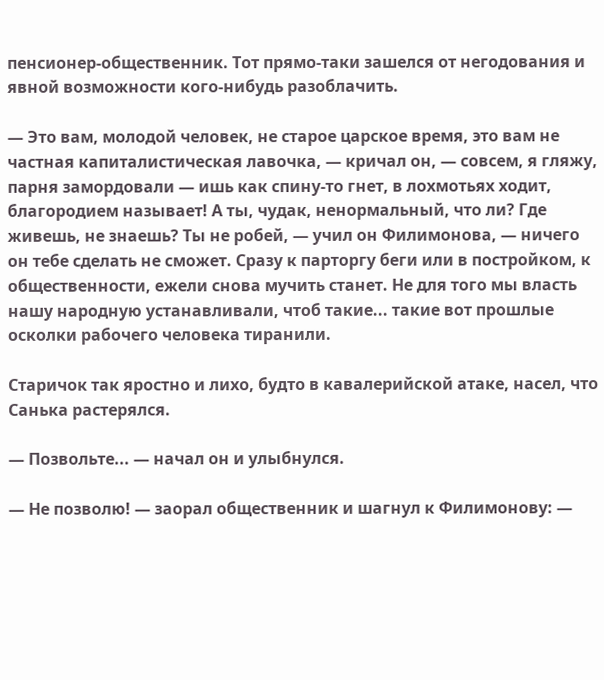пенсионер-общественник. Тот прямо-таки зашелся от негодования и явной возможности кого-нибудь разоблачить.

— Это вам, молодой человек, не старое царское время, это вам не частная капиталистическая лавочка, — кричал он, — совсем, я гляжу, парня замордовали — ишь как спину-то гнет, в лохмотьях ходит, благородием называет! А ты, чудак, ненормальный, что ли? Где живешь, не знаешь? Ты не робей, — учил он Филимонова, — ничего он тебе сделать не сможет. Сразу к парторгу беги или в постройком, к общественности, ежели снова мучить станет. Не для того мы власть нашу народную устанавливали, чтоб такие... такие вот прошлые осколки рабочего человека тиранили.

Старичок так яростно и лихо, будто в кавалерийской атаке, насел, что Санька растерялся.

— Позвольте... — начал он и улыбнулся.

— Не позволю! — заорал общественник и шагнул к Филимонову: —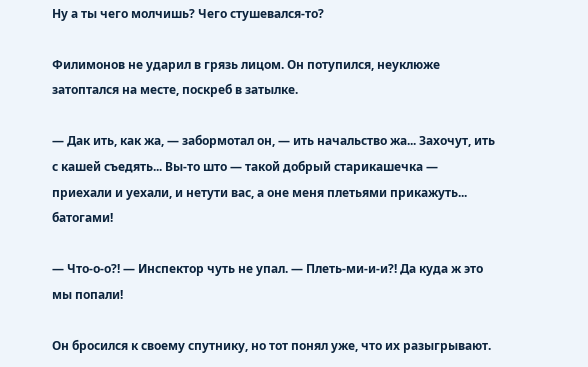Ну а ты чего молчишь? Чего стушевался-то?

Филимонов не ударил в грязь лицом. Он потупился, неуклюже затоптался на месте, поскреб в затылке.

— Дак ить, как жа, — забормотал он, — ить начальство жа... Захочут, ить с кашей съедять... Вы-то што — такой добрый старикашечка — приехали и уехали, и нетути вас, а оне меня плетьями прикажуть... батогами!

— Что-о-о?! — Инспектор чуть не упал. — Плеть-ми-и-и?! Да куда ж это мы попали!

Он бросился к своему спутнику, но тот понял уже, что их разыгрывают.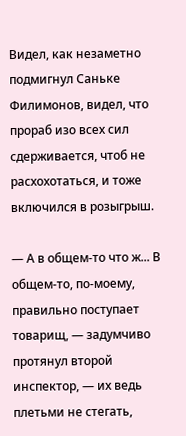Видел, как незаметно подмигнул Саньке Филимонов, видел, что прораб изо всех сил сдерживается, чтоб не расхохотаться, и тоже включился в розыгрыш.

— А в общем-то что ж... В общем-то, по-моему, правильно поступает товарищ, — задумчиво протянул второй инспектор, — их ведь плетьми не стегать,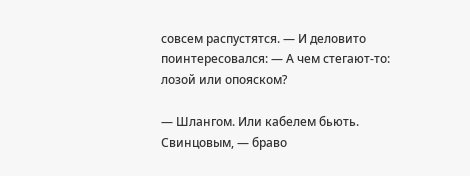совсем распустятся. — И деловито поинтересовался: — А чем стегают-то: лозой или опояском?

— Шлангом. Или кабелем бьють. Свинцовым, — браво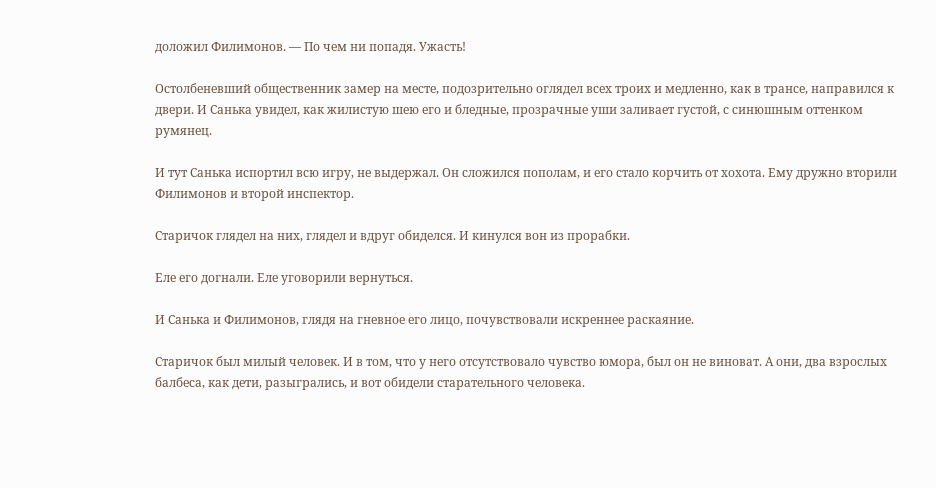доложил Филимонов. — По чем ни попадя. Ужасть!

Остолбеневший общественник замер на месте, подозрительно оглядел всех троих и медленно, как в трансе, направился к двери. И Санька увидел, как жилистую шею его и бледные, прозрачные уши заливает густой, с синюшным оттенком румянец.

И тут Санька испортил всю игру, не выдержал. Он сложился пополам, и его стало корчить от хохота. Ему дружно вторили Филимонов и второй инспектор.

Старичок глядел на них, глядел и вдруг обиделся. И кинулся вон из прорабки.

Еле его догнали. Еле уговорили вернуться.

И Санька и Филимонов, глядя на гневное его лицо, почувствовали искреннее раскаяние.

Старичок был милый человек. И в том, что у него отсутствовало чувство юмора, был он не виноват. А они, два взрослых балбеса, как дети, разыгрались, и вот обидели старательного человека.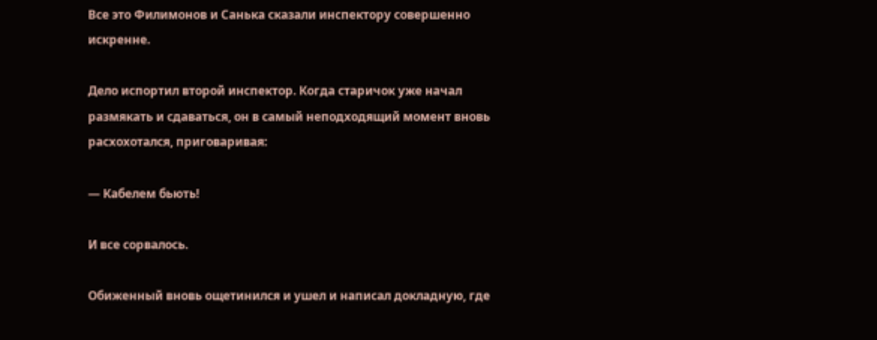Все это Филимонов и Санька сказали инспектору совершенно искренне.

Дело испортил второй инспектор. Когда старичок уже начал размякать и сдаваться, он в самый неподходящий момент вновь расхохотался, приговаривая:

— Кабелем бьють!

И все сорвалось.

Обиженный вновь ощетинился и ушел и написал докладную, где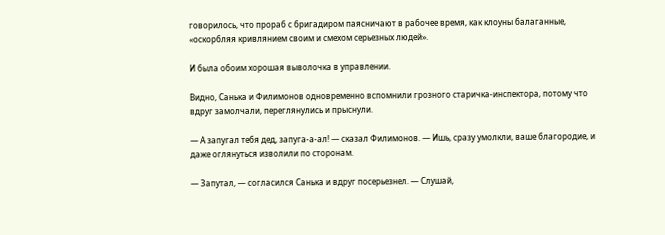говорилось, что прораб с бригадиром паясничают в рабочее время, как клоуны балаганные, «оскорбляя кривлянием своим и смехом серьезных людей».

И была обоим хорошая выволочка в управлении.

Видно, Санька и Филимонов одновременно вспомнили грозного старичка-инспектора, потому что вдруг замолчали, переглянулись и прыснули.

— А запугал тебя дед, запуга-а-ал! — сказал Филимонов. — Ишь, сразу умолкли, ваше благородие, и даже оглянуться изволили по сторонам.

— Запутал, — согласился Санька и вдруг посерьезнел. — Слушай,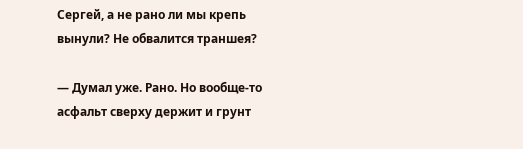Сергей, а не рано ли мы крепь вынули? Не обвалится траншея?

— Думал уже. Рано. Но вообще-то асфальт сверху держит и грунт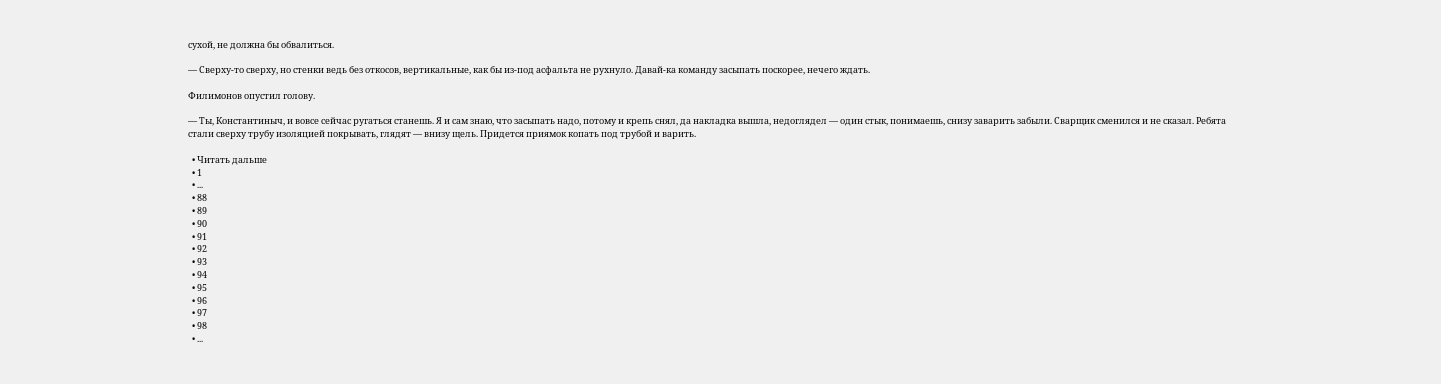сухой, не должна бы обвалиться.

— Сверху-то сверху, но стенки ведь без откосов, вертикальные, как бы из-под асфальта не рухнуло. Давай-ка команду засыпать поскорее, нечего ждать.

Филимонов опустил голову.

— Ты, Константиныч, и вовсе сейчас ругаться станешь. Я и сам знаю, что засыпать надо, потому и крепь снял, да накладка вышла, недоглядел — один стык, понимаешь, снизу заварить забыли. Сварщик сменился и не сказал. Ребята стали сверху трубу изоляцией покрывать, глядят — внизу щель. Придется приямок копать под трубой и варить.

  • Читать дальше
  • 1
  • ...
  • 88
  • 89
  • 90
  • 91
  • 92
  • 93
  • 94
  • 95
  • 96
  • 97
  • 98
  • ...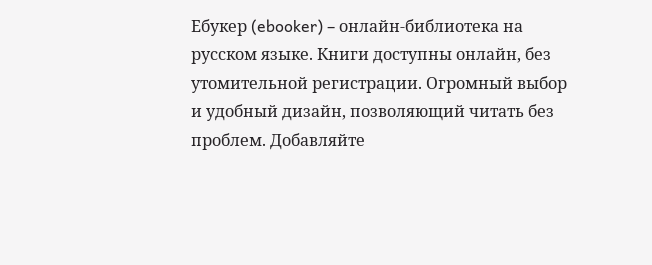Ебукер (ebooker) – онлайн-библиотека на русском языке. Книги доступны онлайн, без утомительной регистрации. Огромный выбор и удобный дизайн, позволяющий читать без проблем. Добавляйте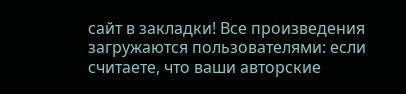сайт в закладки! Все произведения загружаются пользователями: если считаете, что ваши авторские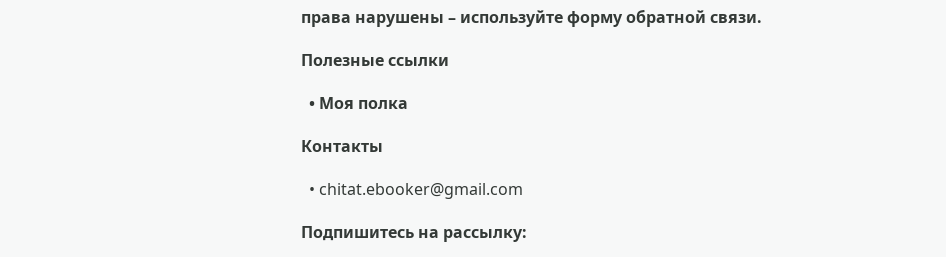права нарушены – используйте форму обратной связи.

Полезные ссылки

  • Моя полка

Контакты

  • chitat.ebooker@gmail.com

Подпишитесь на рассылку: